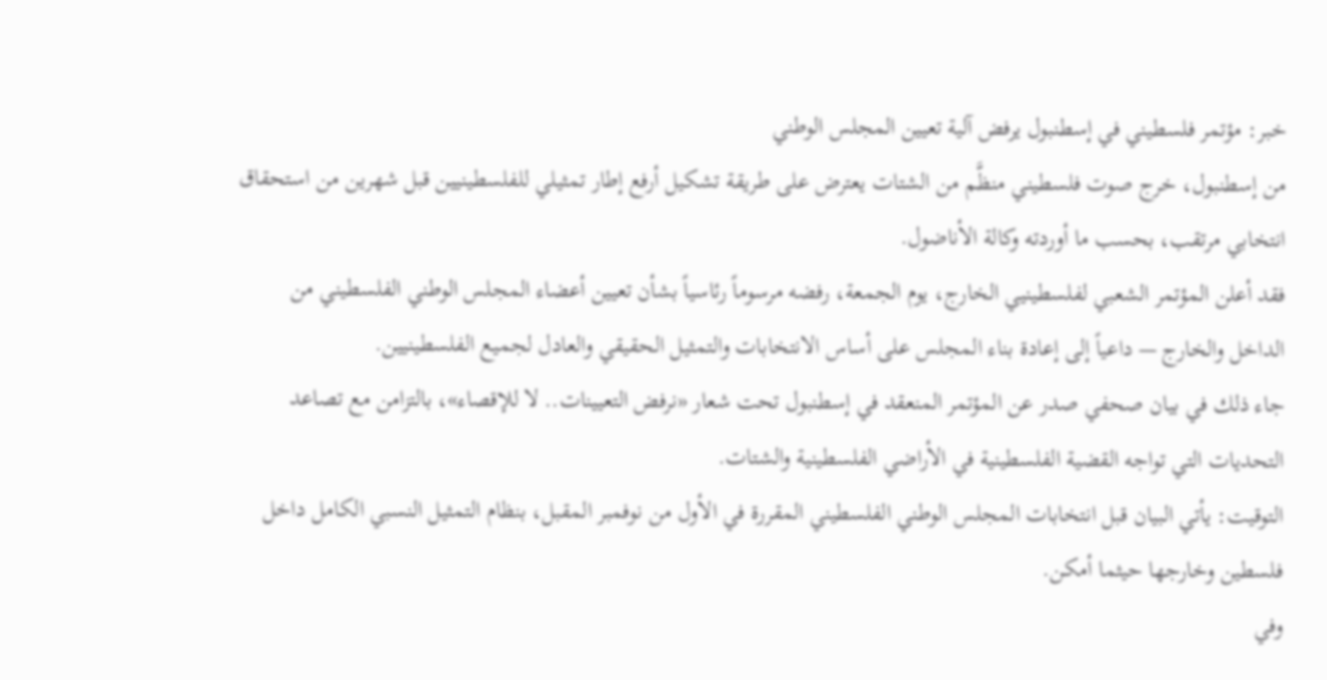خبر: مؤتمر فلسطيني في إسطنبول يرفض آلية تعيين المجلس الوطني
من إسطنبول، خرج صوت فلسطيني منظَّم من الشتات يعترض على طريقة تشكيل أرفع إطار تمثيلي للفلسطينيين قبل شهرين من استحقاق انتخابي مرتقب، بحسب ما أوردته وكالة الأناضول.
فقد أعلن المؤتمر الشعبي لفلسطينيي الخارج، يوم الجمعة، رفضه مرسوماً رئاسياً بشأن تعيين أعضاء المجلس الوطني الفلسطيني من الداخل والخارج — داعياً إلى إعادة بناء المجلس على أساس الانتخابات والتمثيل الحقيقي والعادل لجميع الفلسطينيين.
جاء ذلك في بيان صحفي صدر عن المؤتمر المنعقد في إسطنبول تحت شعار «نرفض التعيينات.. لا للإقصاء»، بالتزامن مع تصاعد التحديات التي تواجه القضية الفلسطينية في الأراضي الفلسطينية والشتات.
التوقيت: يأتي البيان قبل انتخابات المجلس الوطني الفلسطيني المقررة في الأول من نوفمبر المقبل، بنظام التمثيل النسبي الكامل داخل فلسطين وخارجها حيثما أمكن.
وفي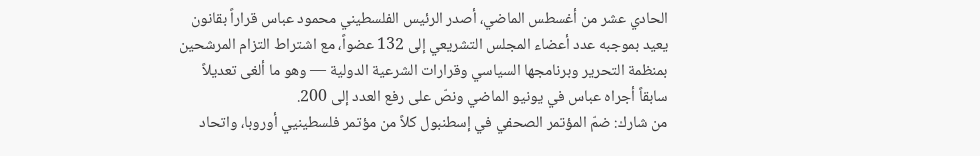الحادي عشر من أغسطس الماضي، أصدر الرئيس الفلسطيني محمود عباس قراراً بقانون يعيد بموجبه عدد أعضاء المجلس التشريعي إلى 132 عضواً، مع اشتراط التزام المرشحين بمنظمة التحرير وبرنامجها السياسي وقرارات الشرعية الدولية — وهو ما ألغى تعديلاً سابقاً أجراه عباس في يونيو الماضي ونصّ على رفع العدد إلى 200.
من شارك: ضمّ المؤتمر الصحفي في إسطنبول كلاً من مؤتمر فلسطينيي أوروبا، واتحاد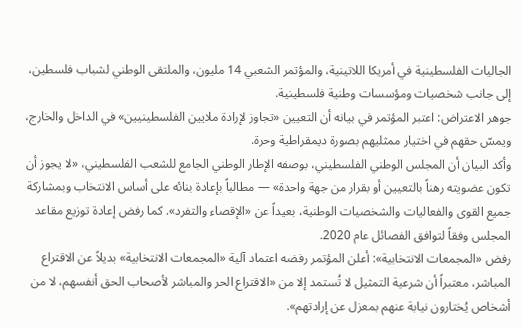الجاليات الفلسطينية في أمريكا اللاتينية، والمؤتمر الشعبي 14 مليون، والملتقى الوطني لشباب فلسطين، إلى جانب شخصيات ومؤسسات وطنية فلسطينية.
جوهر الاعتراض: اعتبر المؤتمر في بيانه أن التعيين «تجاوز لإرادة ملايين الفلسطينيين» في الداخل والخارج، ويمسّ حقهم في اختيار ممثليهم بصورة ديمقراطية وحرة.
وأكد البيان أن المجلس الوطني الفلسطيني، بوصفه الإطار الوطني الجامع للشعب الفلسطيني، «لا يجوز أن تكون عضويته رهناً بالتعيين أو بقرار من جهة واحدة» — مطالباً بإعادة بنائه على أساس الانتخاب وبمشاركة جميع القوى والفعاليات والشخصيات الوطنية، بعيداً عن «الإقصاء والتفرد». كما رفض إعادة توزيع مقاعد المجلس وفقاً لتوافق الفصائل عام 2020.
رفض «المجمعات الانتخابية»: أعلن المؤتمر رفضه اعتماد آلية «المجمعات الانتخابية» بديلاً عن الاقتراع المباشر، معتبراً أن شرعية التمثيل لا تُستمد إلا من «الاقتراع الحر والمباشر لأصحاب الحق أنفسهم، لا من أشخاص يُختارون نيابة عنهم بمعزل عن إرادتهم».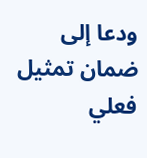ودعا إلى ضمان تمثيل فعلي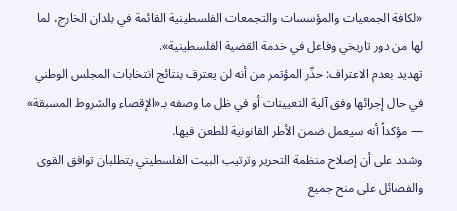«لكافة الجمعيات والمؤسسات والتجمعات الفلسطينية القائمة في بلدان الخارج، لما لها من دور تاريخي وفاعل في خدمة القضية الفلسطينية».
تهديد بعدم الاعتراف: حذّر المؤتمر من أنه لن يعترف بنتائج انتخابات المجلس الوطني في حال إجرائها وفق آلية التعيينات أو في ظل ما وصفه بـ«الإقصاء والشروط المسبقة» — مؤكداً أنه سيعمل ضمن الأطر القانونية للطعن فيها.
وشدد على أن إصلاح منظمة التحرير وترتيب البيت الفلسطيني يتطلبان توافق القوى والفصائل على منح جميع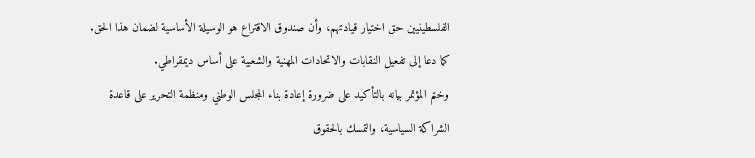الفلسطينيين حق اختيار قيادتهم، وأن صندوق الاقتراع هو الوسيلة الأساسية لضمان هذا الحق. كما دعا إلى تفعيل النقابات والاتحادات المهنية والشعبية على أساس ديمقراطي.
وختم المؤتمر بيانه بالتأكيد على ضرورة إعادة بناء المجلس الوطني ومنظمة التحرير على قاعدة الشراكة السياسية، والتمسك بالحقوق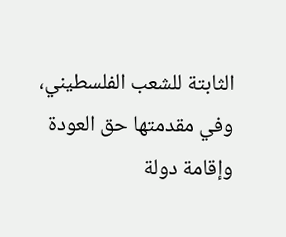الثابتة للشعب الفلسطيني، وفي مقدمتها حق العودة وإقامة دولة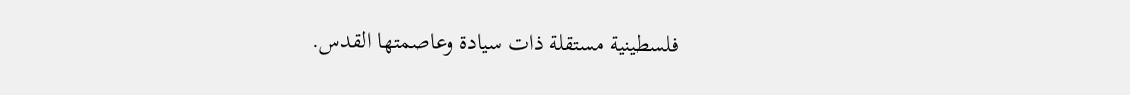فلسطينية مستقلة ذات سيادة وعاصمتها القدس.